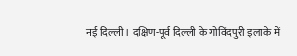नई दिल्ली। दक्षिण-पूर्व दिल्ली के गोविंदपुरी इलाके में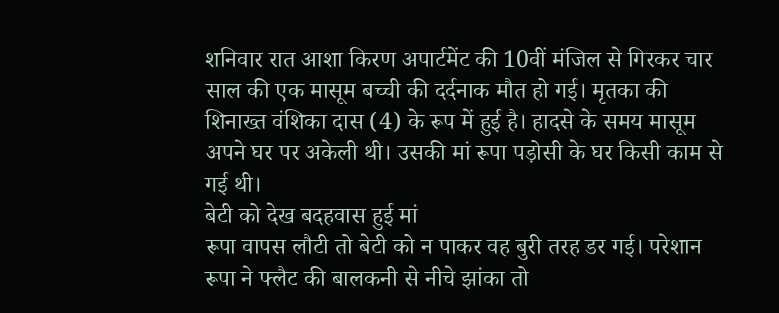शनिवार रात आशा किरण अपार्टमेंट की 10वीं मंजिल से गिरकर चार साल की एक मासूम बच्ची की दर्दनाक मौत हो गई। मृतका की शिनाख्त वंशिका दास (4) के रूप में हुई है। हादसे के समय मासूम अपने घर पर अकेली थी। उसकी मां रूपा पड़ोसी के घर किसी काम से गई थी।
बेटी को देख बदहवास हुई मां
रूपा वापस लौटी तो बेटी को न पाकर वह बुरी तरह डर गई। परेशान रूपा ने फ्लैट की बालकनी से नीचे झांका तो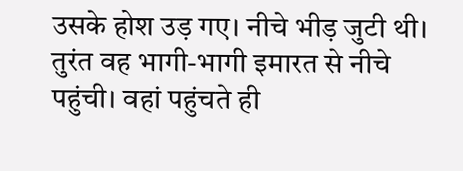उसके होश उड़ गए। नीचे भीड़ जुटी थी। तुरंत वह भागी-भागी इमारत से नीचे पहुंची। वहां पहुंचते ही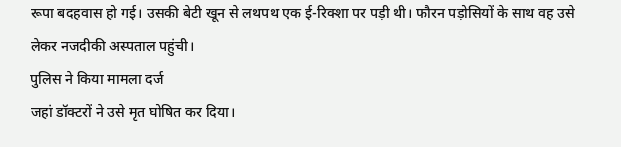रूपा बदहवास हो गई। उसकी बेटी खून से लथपथ एक ई-रिक्शा पर पड़ी थी। फौरन पड़ोसियों के साथ वह उसे लेकर नजदीकी अस्पताल पहुंची।
पुलिस ने किया मामला दर्ज
जहां डॉक्टरों ने उसे मृत घोषित कर दिया।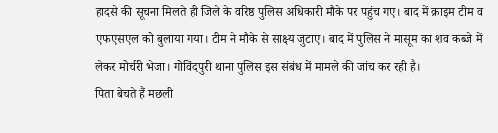हादसे की सूचना मिलते ही जिले के वरिष्ठ पुलिस अधिकारी मौके पर पहुंच गए। बाद में क्राइम टीम व एफएसएल को बुलाया गया। टीम ने मौके से साक्ष्य जुटाए। बाद में पुलिस ने मासूम का शव कब्जे में लेकर मोर्चरी भेजा। गोविंदपुरी थाना पुलिस इस संबंध में मामले की जांच कर रही है।
पिता बेचते हैं मछली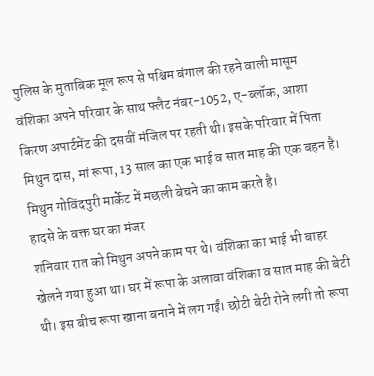पुलिस के मुताबिक मूल रूप से पश्चिम बंगाल की रहने वाली मासूम वंशिका अपने परिवार के साथ फ्लैट नंबर-1052, ए-ब्लॉक, आशा किरण अपार्टमेंट की दसवीं मंजिल पर रहती थी। इसके परिवार में पिता मिथुन दास, मां रूपा, 13 साल का एक भाई व सात माह की एक बहन है। मिथुन गोविंदपुरी मार्केट में मछली बेचने का काम करते है।
हादसे के वक्त घर का मंजर
शनिवार रात को मिथुन अपने काम पर थे। वंशिका का भाई भी बाहर खेलने गया हुआ था। घर में रूपा के अलावा वंशिका व सात माह की बेटी थी। इस बीच रूपा खाना बनाने में लग गईं। छोटी बेटी रोने लगी तो रूपा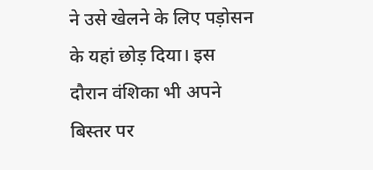ने उसे खेलने के लिए पड़ोसन के यहां छोड़ दिया। इस दौरान वंशिका भी अपने बिस्तर पर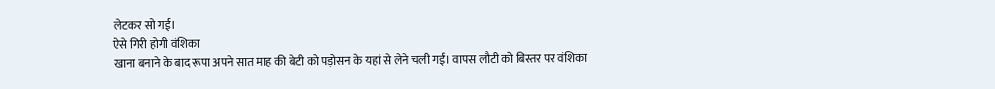लेटकर सो गई।
ऐसे गिरी होगी वंशिका
खाना बनाने के बाद रूपा अपने सात माह की बेटी को पड़ोसन के यहां से लेने चली गईं। वापस लौटी को बिस्तर पर वंशिका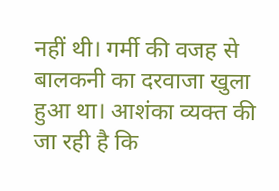नहीं थी। गर्मी की वजह से बालकनी का दरवाजा खुला हुआ था। आशंका व्यक्त की जा रही है कि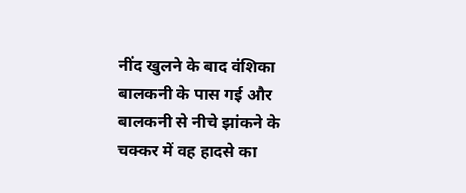नींद खुलने के बाद वंशिका बालकनी के पास गई और बालकनी से नीचे झांकने के चक्कर में वह हादसे का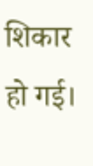शिकार हो गई।